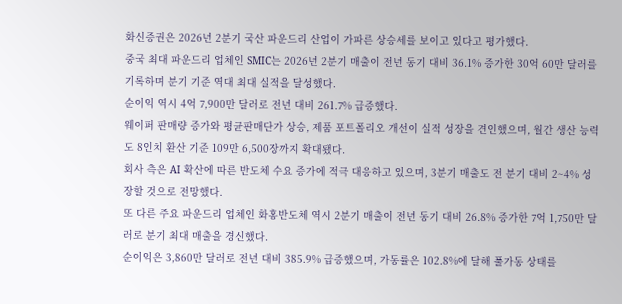화신증권은 2026년 2분기 국산 파운드리 산업이 가파른 상승세를 보이고 있다고 평가했다.
중국 최대 파운드리 업체인 SMIC는 2026년 2분기 매출이 전년 동기 대비 36.1% 증가한 30억 60만 달러를 기록하며 분기 기준 역대 최대 실적을 달성했다.
순이익 역시 4억 7,900만 달러로 전년 대비 261.7% 급증했다.
웨이퍼 판매량 증가와 평균판매단가 상승, 제품 포트폴리오 개선이 실적 성장을 견인했으며, 월간 생산 능력도 8인치 환산 기준 109만 6,500장까지 확대됐다.
회사 측은 AI 확산에 따른 반도체 수요 증가에 적극 대응하고 있으며, 3분기 매출도 전 분기 대비 2~4% 성장할 것으로 전망했다.
또 다른 주요 파운드리 업체인 화홍반도체 역시 2분기 매출이 전년 동기 대비 26.8% 증가한 7억 1,750만 달러로 분기 최대 매출을 경신했다.
순이익은 3,860만 달러로 전년 대비 385.9% 급증했으며, 가동률은 102.8%에 달해 풀가동 상태를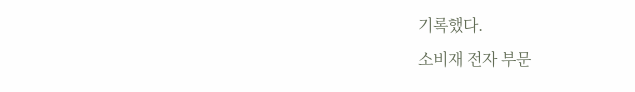기록했다.
소비재 전자 부문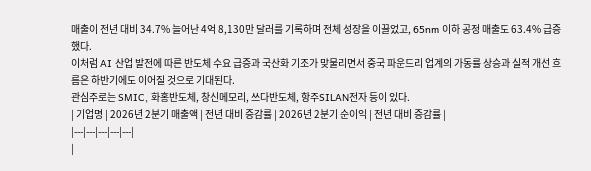매출이 전년 대비 34.7% 늘어난 4억 8,130만 달러를 기록하며 전체 성장을 이끌었고, 65nm 이하 공정 매출도 63.4% 급증했다.
이처럼 AI 산업 발전에 따른 반도체 수요 급증과 국산화 기조가 맞물리면서 중국 파운드리 업계의 가동률 상승과 실적 개선 흐름은 하반기에도 이어질 것으로 기대된다.
관심주로는 SMIC, 화홍반도체, 창신메모리, 쓰다반도체, 항주SILAN전자 등이 있다.
| 기업명 | 2026년 2분기 매출액 | 전년 대비 증감률 | 2026년 2분기 순이익 | 전년 대비 증감률 |
|---|---|---|---|---|
|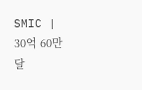SMIC | 30억 60만 달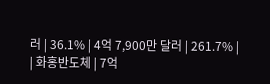러 | 36.1% | 4억 7,900만 달러 | 261.7% |
| 화홍반도체 | 7억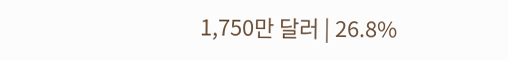1,750만 달러 | 26.8%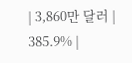| 3,860만 달러 | 385.9% |